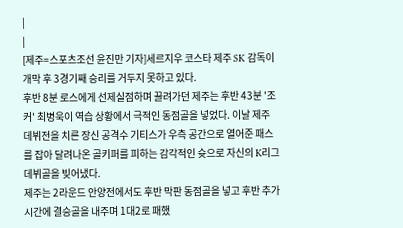|
|
[제주=스포츠조선 윤진만 기자]세르지우 코스타 제주 SK 감독이 개막 후 3경기째 승리를 거두지 못하고 있다.
후반 8분 로스에게 선제실점하며 끌려가던 제주는 후반 43분 '조커' 최병욱이 역습 상황에서 극적인 동점골을 넣었다. 이날 제주 데뷔전을 치른 장신 공격수 기티스가 우측 공간으로 열어준 패스를 잡아 달려나온 골키퍼를 피하는 감각적인 슛으로 자신의 K리그 데뷔골을 빚어냈다.
제주는 2라운드 안양전에서도 후반 막판 동점골을 넣고 후반 추가시간에 결승골을 내주며 1대2로 패했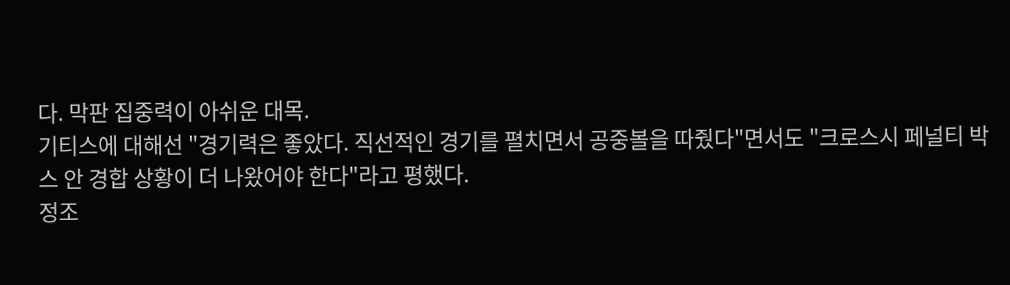다. 막판 집중력이 아쉬운 대목.
기티스에 대해선 "경기력은 좋았다. 직선적인 경기를 펼치면서 공중볼을 따줬다"면서도 "크로스시 페널티 박스 안 경합 상황이 더 나왔어야 한다"라고 평했다.
정조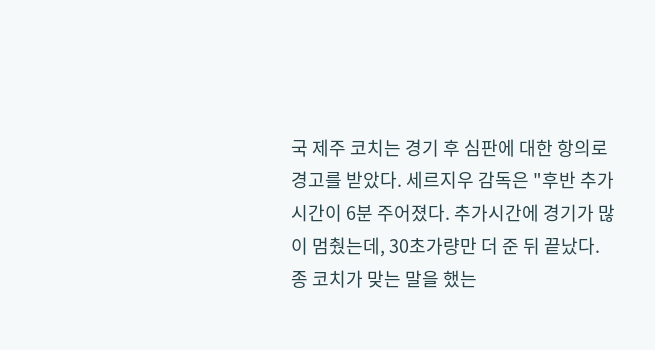국 제주 코치는 경기 후 심판에 대한 항의로 경고를 받았다. 세르지우 감독은 "후반 추가시간이 6분 주어졌다. 추가시간에 경기가 많이 멈췄는데, 30초가량만 더 준 뒤 끝났다. 종 코치가 맞는 말을 했는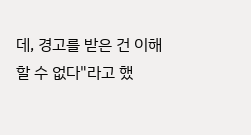데, 경고를 받은 건 이해할 수 없다"라고 했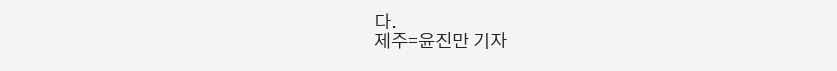다.
제주=윤진만 기자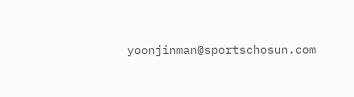yoonjinman@sportschosun.com